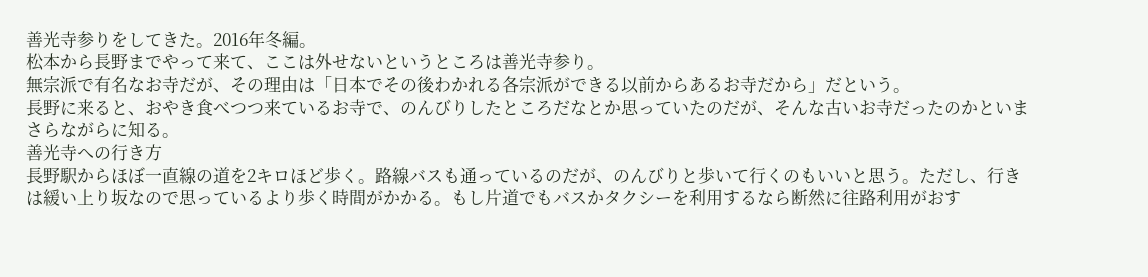善光寺参りをしてきた。2016年冬編。
松本から長野までやって来て、ここは外せないというところは善光寺参り。
無宗派で有名なお寺だが、その理由は「日本でその後わかれる各宗派ができる以前からあるお寺だから」だという。
長野に来ると、おやき食べつつ来ているお寺で、のんびりしたところだなとか思っていたのだが、そんな古いお寺だったのかといまさらながらに知る。
善光寺への行き方
長野駅からほぼ一直線の道を2キロほど歩く。路線バスも通っているのだが、のんびりと歩いて行くのもいいと思う。ただし、行きは緩い上り坂なので思っているより歩く時間がかかる。もし片道でもバスかタクシーを利用するなら断然に往路利用がおす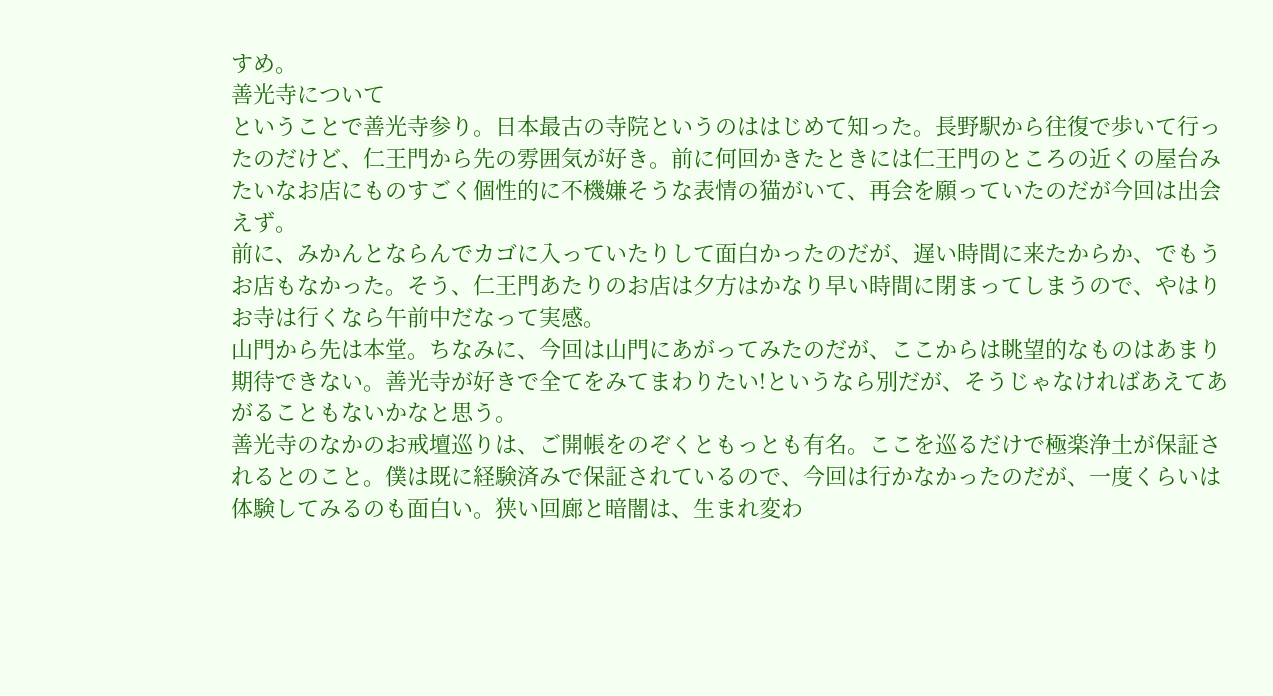すめ。
善光寺について
ということで善光寺参り。日本最古の寺院というのははじめて知った。長野駅から往復で歩いて行ったのだけど、仁王門から先の雰囲気が好き。前に何回かきたときには仁王門のところの近くの屋台みたいなお店にものすごく個性的に不機嫌そうな表情の猫がいて、再会を願っていたのだが今回は出会えず。
前に、みかんとならんでカゴに入っていたりして面白かったのだが、遅い時間に来たからか、でもうお店もなかった。そう、仁王門あたりのお店は夕方はかなり早い時間に閉まってしまうので、やはりお寺は行くなら午前中だなって実感。
山門から先は本堂。ちなみに、今回は山門にあがってみたのだが、ここからは眺望的なものはあまり期待できない。善光寺が好きで全てをみてまわりたい!というなら別だが、そうじゃなければあえてあがることもないかなと思う。
善光寺のなかのお戒壇巡りは、ご開帳をのぞくともっとも有名。ここを巡るだけで極楽浄土が保証されるとのこと。僕は既に経験済みで保証されているので、今回は行かなかったのだが、一度くらいは体験してみるのも面白い。狭い回廊と暗闇は、生まれ変わ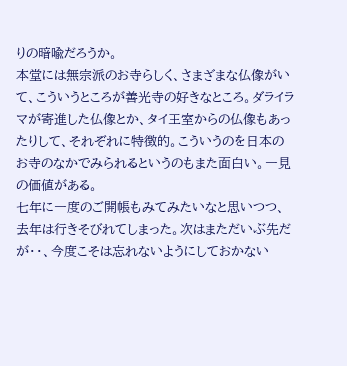りの暗喩だろうか。
本堂には無宗派のお寺らしく、さまざまな仏像がいて、こういうところが善光寺の好きなところ。ダライラマが寄進した仏像とか、タイ王室からの仏像もあったりして、それぞれに特徴的。こういうのを日本のお寺のなかでみられるというのもまた面白い。一見の価値がある。
七年に一度のご開帳もみてみたいなと思いつつ、去年は行きそびれてしまった。次はまただいぶ先だが・・、今度こそは忘れないようにしておかない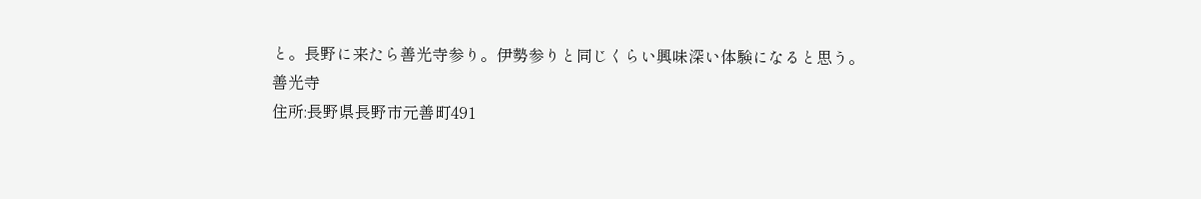と。長野に来たら善光寺参り。伊勢参りと同じくらい興味深い体験になると思う。
善光寺
住所:長野県長野市元善町491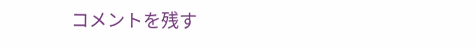コメントを残す